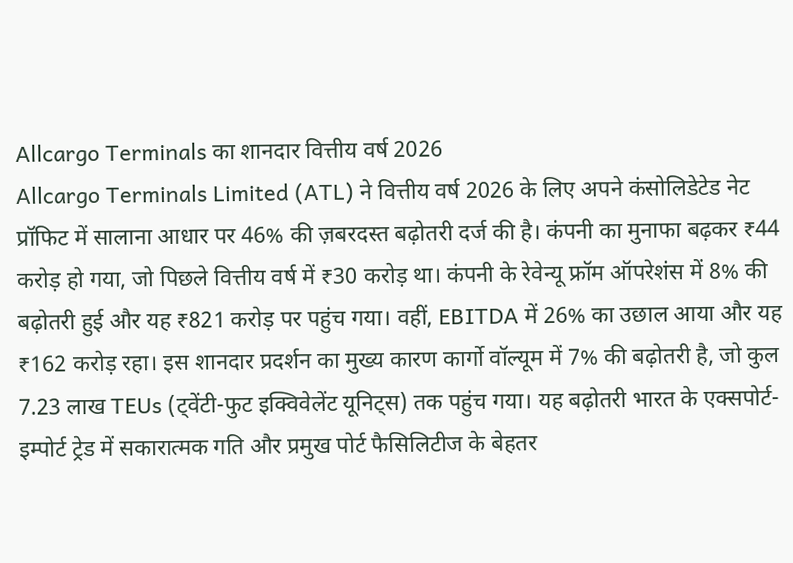Allcargo Terminals का शानदार वित्तीय वर्ष 2026
Allcargo Terminals Limited (ATL) ने वित्तीय वर्ष 2026 के लिए अपने कंसोलिडेटेड नेट प्रॉफिट में सालाना आधार पर 46% की ज़बरदस्त बढ़ोतरी दर्ज की है। कंपनी का मुनाफा बढ़कर ₹44 करोड़ हो गया, जो पिछले वित्तीय वर्ष में ₹30 करोड़ था। कंपनी के रेवेन्यू फ्रॉम ऑपरेशंस में 8% की बढ़ोतरी हुई और यह ₹821 करोड़ पर पहुंच गया। वहीं, EBITDA में 26% का उछाल आया और यह ₹162 करोड़ रहा। इस शानदार प्रदर्शन का मुख्य कारण कार्गो वॉल्यूम में 7% की बढ़ोतरी है, जो कुल 7.23 लाख TEUs (ट्वेंटी-फुट इक्विवेलेंट यूनिट्स) तक पहुंच गया। यह बढ़ोतरी भारत के एक्सपोर्ट-इम्पोर्ट ट्रेड में सकारात्मक गति और प्रमुख पोर्ट फैसिलिटीज के बेहतर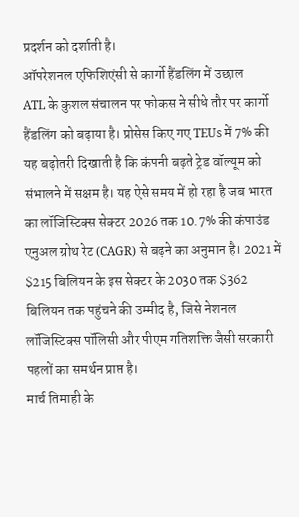प्रदर्शन को दर्शाती है।
ऑपरेशनल एफिशिएंसी से कार्गो हैंडलिंग में उछाल
ATL के कुशल संचालन पर फोकस ने सीधे तौर पर कार्गो हैंडलिंग को बढ़ाया है। प्रोसेस किए गए TEUs में 7% की यह बढ़ोतरी दिखाती है कि कंपनी बढ़ते ट्रेड वॉल्यूम को संभालने में सक्षम है। यह ऐसे समय में हो रहा है जब भारत का लॉजिस्टिक्स सेक्टर 2026 तक 10.7% की कंपाउंड एनुअल ग्रोथ रेट (CAGR) से बढ़ने का अनुमान है। 2021 में $215 बिलियन के इस सेक्टर के 2030 तक $362 बिलियन तक पहुंचने की उम्मीद है, जिसे नेशनल लॉजिस्टिक्स पॉलिसी और पीएम गतिशक्ति जैसी सरकारी पहलों का समर्थन प्राप्त है।
मार्च तिमाही के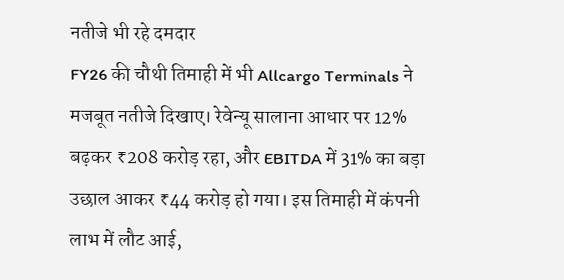नतीजे भी रहे दमदार
FY26 की चौथी तिमाही में भी Allcargo Terminals ने मजबूत नतीजे दिखाए। रेवेन्यू सालाना आधार पर 12% बढ़कर ₹208 करोड़ रहा, और EBITDA में 31% का बड़ा उछाल आकर ₹44 करोड़ हो गया। इस तिमाही में कंपनी लाभ में लौट आई,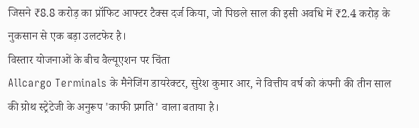जिसने ₹8.8 करोड़ का प्रॉफिट आफ्टर टैक्स दर्ज किया, जो पिछले साल की इसी अवधि में ₹2.4 करोड़ के नुकसान से एक बड़ा उलटफेर है।
विस्तार योजनाओं के बीच वैल्यूएशन पर चिंता
Allcargo Terminals के मैनेजिंग डायरेक्टर, सुरेश कुमार आर, ने वित्तीय वर्ष को कंपनी की तीन साल की ग्रोथ स्ट्रेटेजी के अनुरूप 'काफी प्रगति' वाला बताया है।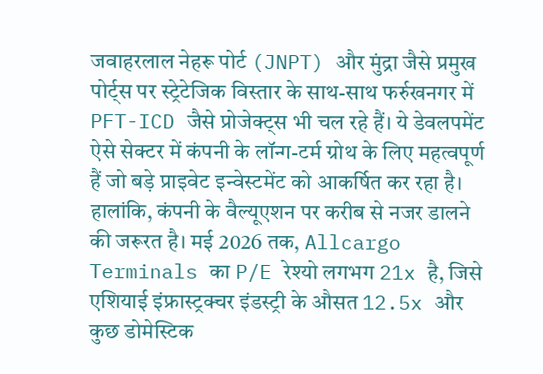जवाहरलाल नेहरू पोर्ट (JNPT) और मुंद्रा जैसे प्रमुख पोर्ट्स पर स्ट्रेटेजिक विस्तार के साथ-साथ फर्रुखनगर में PFT-ICD जैसे प्रोजेक्ट्स भी चल रहे हैं। ये डेवलपमेंट ऐसे सेक्टर में कंपनी के लॉन्ग-टर्म ग्रोथ के लिए महत्वपूर्ण हैं जो बड़े प्राइवेट इन्वेस्टमेंट को आकर्षित कर रहा है।
हालांकि, कंपनी के वैल्यूएशन पर करीब से नजर डालने की जरूरत है। मई 2026 तक, Allcargo Terminals का P/E रेश्यो लगभग 21x है, जिसे एशियाई इंफ्रास्ट्रक्चर इंडस्ट्री के औसत 12.5x और कुछ डोमेस्टिक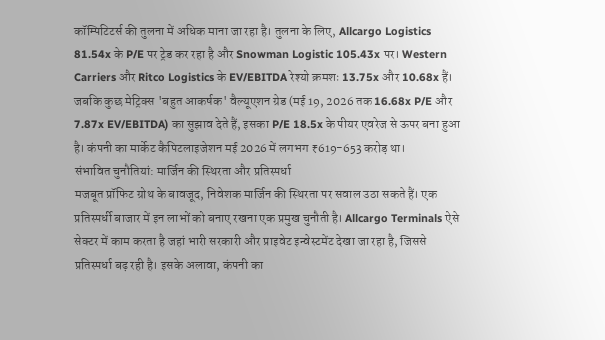कॉम्पिटिटर्स की तुलना में अधिक माना जा रहा है। तुलना के लिए, Allcargo Logistics 81.54x के P/E पर ट्रेड कर रहा है और Snowman Logistic 105.43x पर। Western Carriers और Ritco Logistics के EV/EBITDA रेश्यो क्रमशः 13.75x और 10.68x हैं। जबकि कुछ मेट्रिक्स 'बहुत आकर्षक' वैल्यूएशन ग्रेड (मई 19, 2026 तक 16.68x P/E और 7.87x EV/EBITDA) का सुझाव देते हैं, इसका P/E 18.5x के पीयर एवरेज से ऊपर बना हुआ है। कंपनी का मार्केट कैपिटलाइजेशन मई 2026 में लगभग ₹619-653 करोड़ था।
संभावित चुनौतियां: मार्जिन की स्थिरता और प्रतिस्पर्धा
मजबूत प्रॉफिट ग्रोथ के बावजूद, निवेशक मार्जिन की स्थिरता पर सवाल उठा सकते हैं। एक प्रतिस्पर्धी बाजार में इन लाभों को बनाए रखना एक प्रमुख चुनौती है। Allcargo Terminals ऐसे सेक्टर में काम करता है जहां भारी सरकारी और प्राइवेट इन्वेस्टमेंट देखा जा रहा है, जिससे प्रतिस्पर्धा बढ़ रही है। इसके अलावा, कंपनी का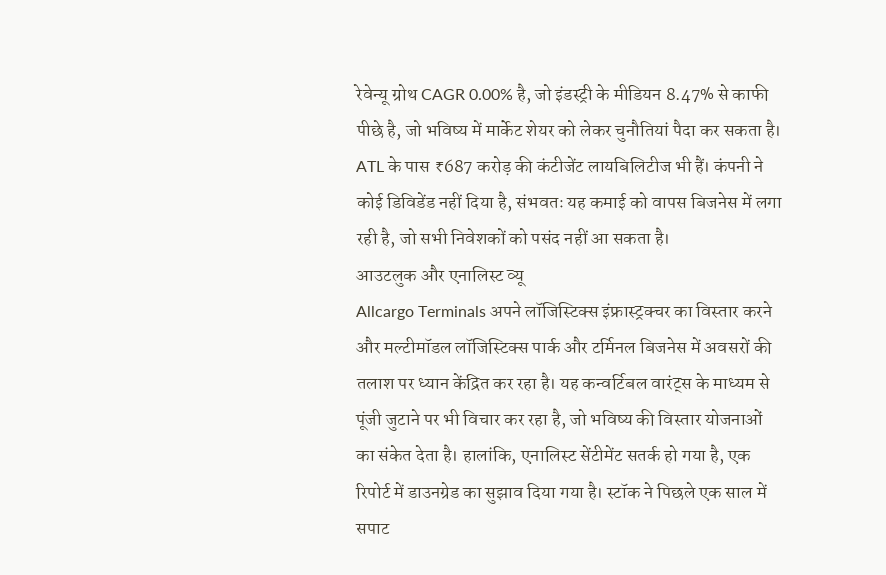रेवेन्यू ग्रोथ CAGR 0.00% है, जो इंडस्ट्री के मीडियन 8.47% से काफी पीछे है, जो भविष्य में मार्केट शेयर को लेकर चुनौतियां पैदा कर सकता है। ATL के पास ₹687 करोड़ की कंटीजेंट लायबिलिटीज भी हैं। कंपनी ने कोई डिविडेंड नहीं दिया है, संभवतः यह कमाई को वापस बिजनेस में लगा रही है, जो सभी निवेशकों को पसंद नहीं आ सकता है।
आउटलुक और एनालिस्ट व्यू
Allcargo Terminals अपने लॉजिस्टिक्स इंफ्रास्ट्रक्चर का विस्तार करने और मल्टीमॉडल लॉजिस्टिक्स पार्क और टर्मिनल बिजनेस में अवसरों की तलाश पर ध्यान केंद्रित कर रहा है। यह कन्वर्टिबल वारंट्स के माध्यम से पूंजी जुटाने पर भी विचार कर रहा है, जो भविष्य की विस्तार योजनाओं का संकेत देता है। हालांकि, एनालिस्ट सेंटीमेंट सतर्क हो गया है, एक रिपोर्ट में डाउनग्रेड का सुझाव दिया गया है। स्टॉक ने पिछले एक साल में सपाट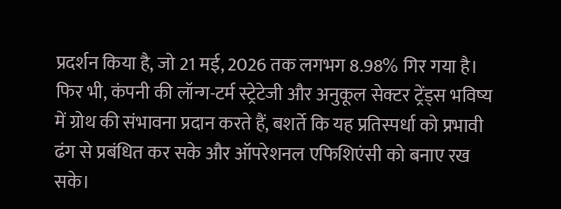प्रदर्शन किया है, जो 21 मई, 2026 तक लगभग 8.98% गिर गया है। फिर भी, कंपनी की लॉन्ग-टर्म स्ट्रेटेजी और अनुकूल सेक्टर ट्रेंड्स भविष्य में ग्रोथ की संभावना प्रदान करते हैं, बशर्ते कि यह प्रतिस्पर्धा को प्रभावी ढंग से प्रबंधित कर सके और ऑपरेशनल एफिशिएंसी को बनाए रख सके।